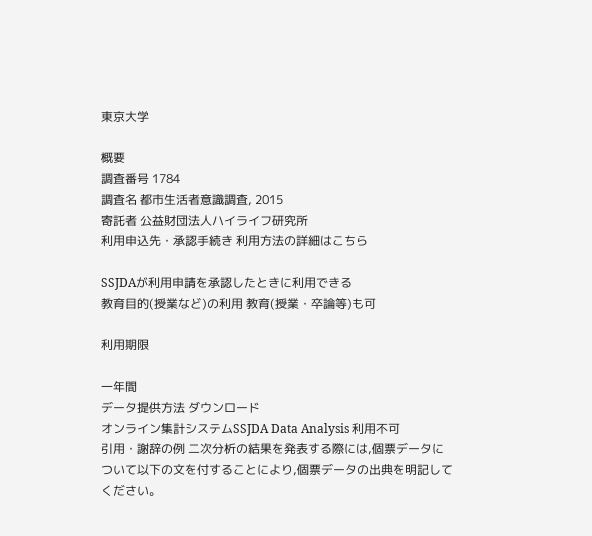東京大学

概要
調査番号 1784
調査名 都市生活者意識調査, 2015
寄託者 公益財団法人ハイライフ研究所
利用申込先・承認手続き 利用方法の詳細はこちら

SSJDAが利用申請を承認したときに利用できる
教育目的(授業など)の利用 教育(授業・卒論等)も可

利用期限

一年間
データ提供方法 ダウンロード
オンライン集計システムSSJDA Data Analysis 利用不可
引用・謝辞の例 二次分析の結果を発表する際には,個票データについて以下の文を付することにより,個票データの出典を明記してください。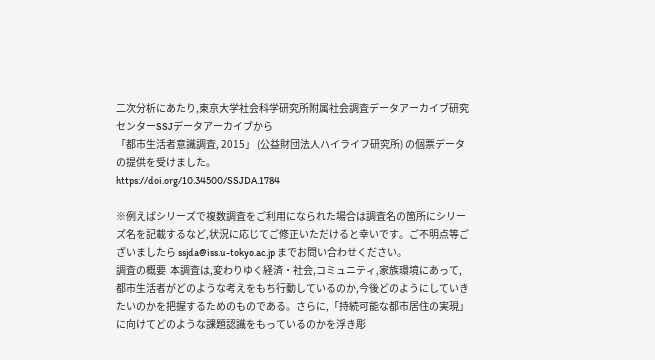二次分析にあたり,東京大学社会科学研究所附属社会調査データアーカイブ研究センターSSJデータアーカイブから
「都市生活者意識調査, 2015」 (公益財団法人ハイライフ研究所) の個票データの提供を受けました。
https://doi.org/10.34500/SSJDA.1784

※例えばシリーズで複数調査をご利用になられた場合は調査名の箇所にシリーズ名を記載するなど,状況に応じてご修正いただけると幸いです。ご不明点等ございましたら ssjda@iss.u-tokyo.ac.jp までお問い合わせください。
調査の概要  本調査は,変わりゆく経済・社会,コミュニティ,家族環境にあって,都市生活者がどのような考えをもち行動しているのか,今後どのようにしていきたいのかを把握するためのものである。さらに,「持続可能な都市居住の実現」に向けてどのような課題認識をもっているのかを浮き彫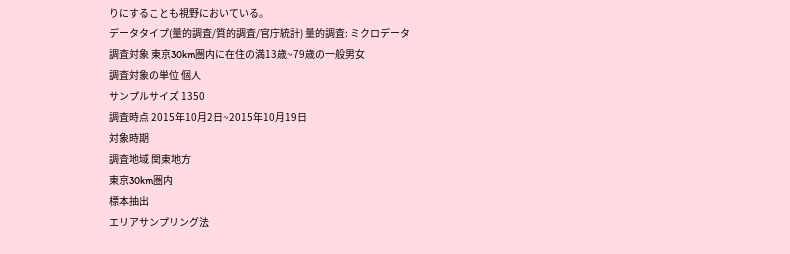りにすることも視野においている。
データタイプ(量的調査/質的調査/官庁統計) 量的調査: ミクロデータ
調査対象 東京30km圏内に在住の満13歳~79歳の一般男女
調査対象の単位 個人
サンプルサイズ 1350
調査時点 2015年10月2日~2015年10月19日
対象時期
調査地域 関東地方
東京30km圏内
標本抽出
エリアサンプリング法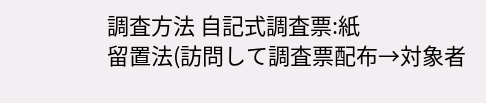調査方法 自記式調査票:紙
留置法(訪問して調査票配布→対象者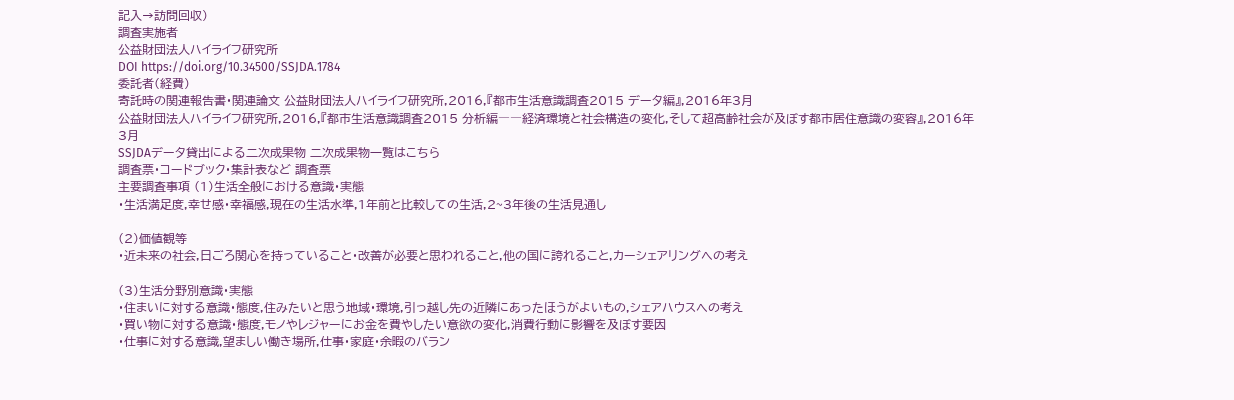記入→訪問回収)
調査実施者
公益財団法人ハイライフ研究所
DOI https://doi.org/10.34500/SSJDA.1784
委託者(経費)
寄託時の関連報告書・関連論文 公益財団法人ハイライフ研究所,2016,『都市生活意識調査2015 データ編』,2016年3月
公益財団法人ハイライフ研究所,2016,『都市生活意識調査2015 分析編――経済環境と社会構造の変化,そして超高齢社会が及ぼす都市居住意識の変容』,2016年3月
SSJDAデータ貸出による二次成果物 二次成果物一覧はこちら
調査票・コードブック・集計表など 調査票
主要調査事項 (1)生活全般における意識・実態
・生活満足度,幸せ感・幸福感,現在の生活水準,1年前と比較しての生活,2~3年後の生活見通し

(2)価値観等
・近未来の社会,日ごろ関心を持っていること・改善が必要と思われること,他の国に誇れること,カーシェアリングへの考え

(3)生活分野別意識・実態
・住まいに対する意識・態度,住みたいと思う地域・環境,引っ越し先の近隣にあったほうがよいもの,シェアハウスへの考え
・買い物に対する意識・態度,モノやレジャーにお金を費やしたい意欲の変化,消費行動に影響を及ぼす要因
・仕事に対する意識,望ましい働き場所,仕事・家庭・余暇のバラン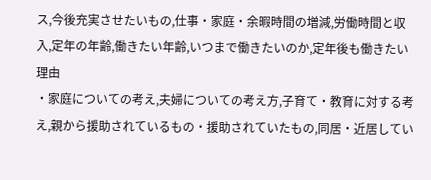ス,今後充実させたいもの,仕事・家庭・余暇時間の増減,労働時間と収入,定年の年齢,働きたい年齢,いつまで働きたいのか,定年後も働きたい理由
・家庭についての考え,夫婦についての考え方,子育て・教育に対する考え,親から援助されているもの・援助されていたもの,同居・近居してい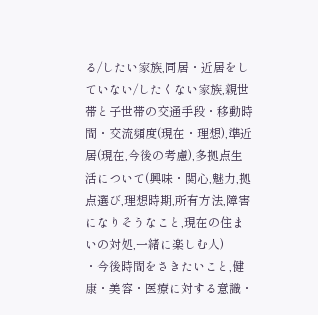る/したい家族,同居・近居をしていない/したくない家族,親世帯と子世帯の交通手段・移動時間・交流頻度(現在・理想),準近居(現在,今後の考慮),多拠点生活について(興味・関心,魅力,拠点選び,理想時期,所有方法,障害になりそうなこと,現在の住まいの対処,一緒に楽しむ人)
・今後時間をさきたいこと,健康・美容・医療に対する意識・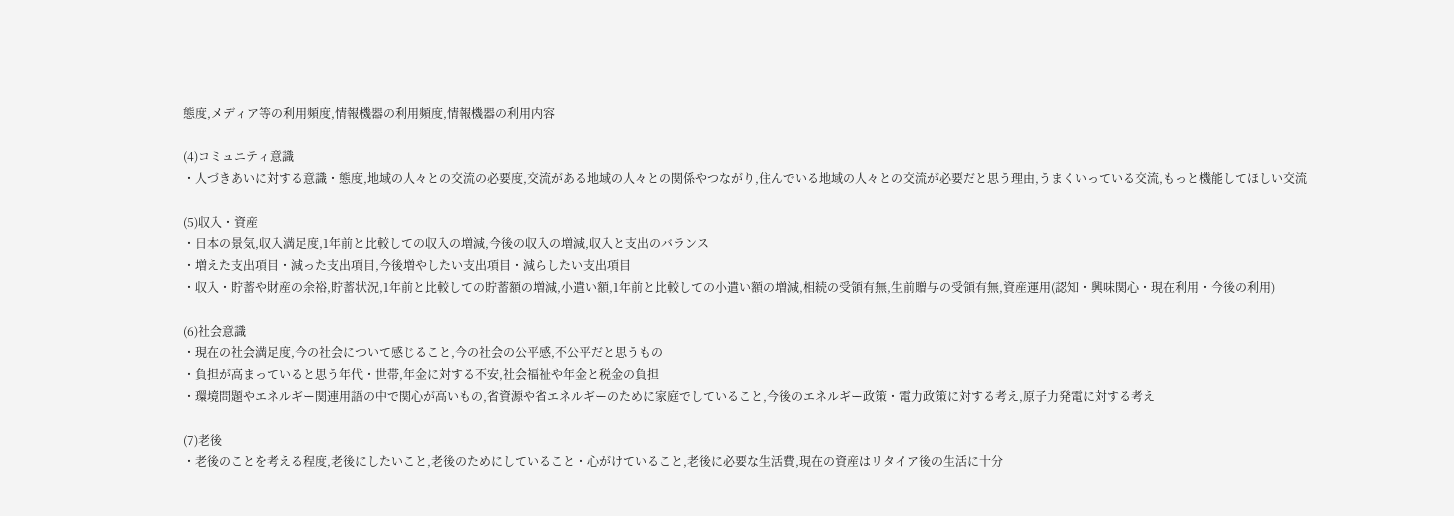態度,メディア等の利用頻度,情報機器の利用頻度,情報機器の利用内容

(4)コミュニティ意識
・人づきあいに対する意識・態度,地域の人々との交流の必要度,交流がある地域の人々との関係やつながり,住んでいる地域の人々との交流が必要だと思う理由,うまくいっている交流,もっと機能してほしい交流

(5)収入・資産
・日本の景気,収入満足度,1年前と比較しての収入の増減,今後の収入の増減,収入と支出のバランス
・増えた支出項目・減った支出項目,今後増やしたい支出項目・減らしたい支出項目
・収入・貯蓄や財産の余裕,貯蓄状況,1年前と比較しての貯蓄額の増減,小遣い額,1年前と比較しての小遣い額の増減,相続の受領有無,生前贈与の受領有無,資産運用(認知・興味関心・現在利用・今後の利用)

(6)社会意識
・現在の社会満足度,今の社会について感じること,今の社会の公平感,不公平だと思うもの
・負担が高まっていると思う年代・世帯,年金に対する不安,社会福祉や年金と税金の負担
・環境問題やエネルギー関連用語の中で関心が高いもの,省資源や省エネルギーのために家庭でしていること,今後のエネルギー政策・電力政策に対する考え,原子力発電に対する考え

(7)老後
・老後のことを考える程度,老後にしたいこと,老後のためにしていること・心がけていること,老後に必要な生活費,現在の資産はリタイア後の生活に十分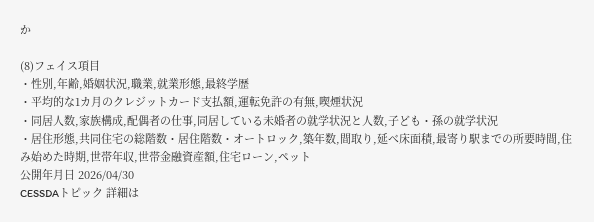か

(8)フェイス項目
・性別,年齢,婚姻状況,職業,就業形態,最終学歴
・平均的な1カ月のクレジットカード支払額,運転免許の有無,喫煙状況
・同居人数,家族構成,配偶者の仕事,同居している未婚者の就学状況と人数,子ども・孫の就学状況
・居住形態,共同住宅の総階数・居住階数・オートロック,築年数,間取り,延べ床面積,最寄り駅までの所要時間,住み始めた時期,世帯年収,世帯金融資産額,住宅ローン,ペット
公開年月日 2026/04/30
CESSDAトピック 詳細は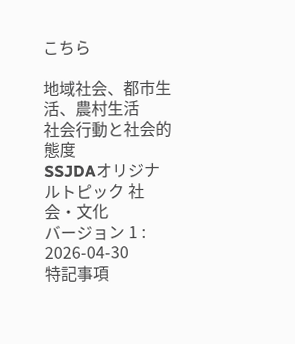こちら

地域社会、都市生活、農村生活
社会行動と社会的態度
SSJDAオリジナルトピック 社会・文化
バージョン 1 : 2026-04-30
特記事項